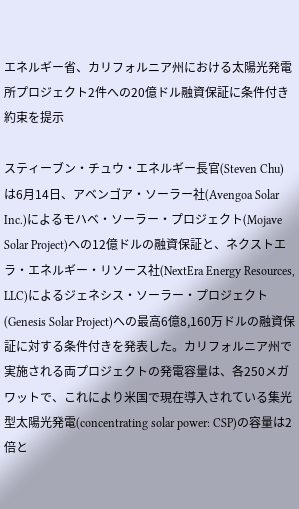エネルギー省、カリフォルニア州における太陽光発電所プロジェクト2件への20億ドル融資保証に条件付き約束を提示

スティーブン・チュウ・エネルギー長官(Steven Chu)は6月14日、アベンゴア・ソーラー社(Avengoa Solar Inc.)によるモハベ・ソーラー・プロジェクト(Mojave Solar Project)への12億ドルの融資保証と、ネクストエラ・エネルギー・リソース社(NextEra Energy Resources, LLC)によるジェネシス・ソーラー・プロジェクト(Genesis Solar Project)への最高6億8,160万ドルの融資保証に対する条件付きを発表した。カリフォルニア州で実施される両プロジェクトの発電容量は、各250メガワットで、これにより米国で現在導入されている集光型太陽光発電(concentrating solar power: CSP)の容量は2倍と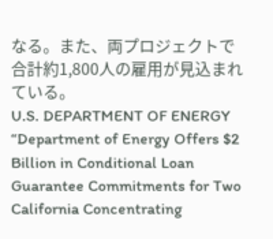なる。また、両プロジェクトで合計約1,800人の雇用が見込まれている。
U.S. DEPARTMENT OF ENERGY “Department of Energy Offers $2 Billion in Conditional Loan Guarantee Commitments for Two California Concentrating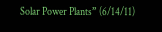Solar Power Plants” (6/14/11)